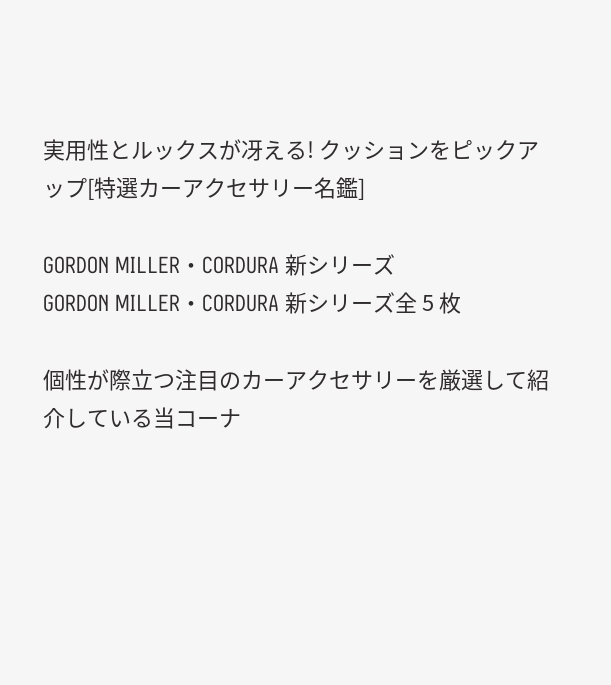実用性とルックスが冴える! クッションをピックアップ[特選カーアクセサリー名鑑]

GORDON MILLER・CORDURA 新シリーズ
GORDON MILLER・CORDURA 新シリーズ全 5 枚

個性が際立つ注目のカーアクセサリーを厳選して紹介している当コーナ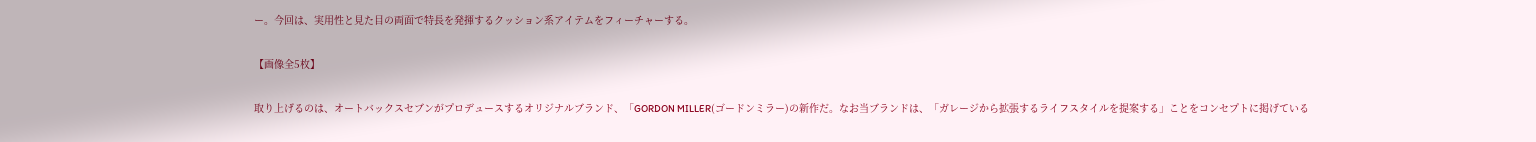ー。今回は、実用性と見た目の両面で特長を発揮するクッション系アイテムをフィーチャーする。

【画像全5枚】

取り上げるのは、オートバックスセブンがプロデュースするオリジナルブランド、「GORDON MILLER(ゴードンミラー)の新作だ。なお当ブランドは、「ガレージから拡張するライフスタイルを提案する」ことをコンセプトに掲げている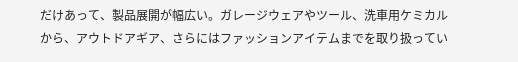だけあって、製品展開が幅広い。ガレージウェアやツール、洗車用ケミカルから、アウトドアギア、さらにはファッションアイテムまでを取り扱ってい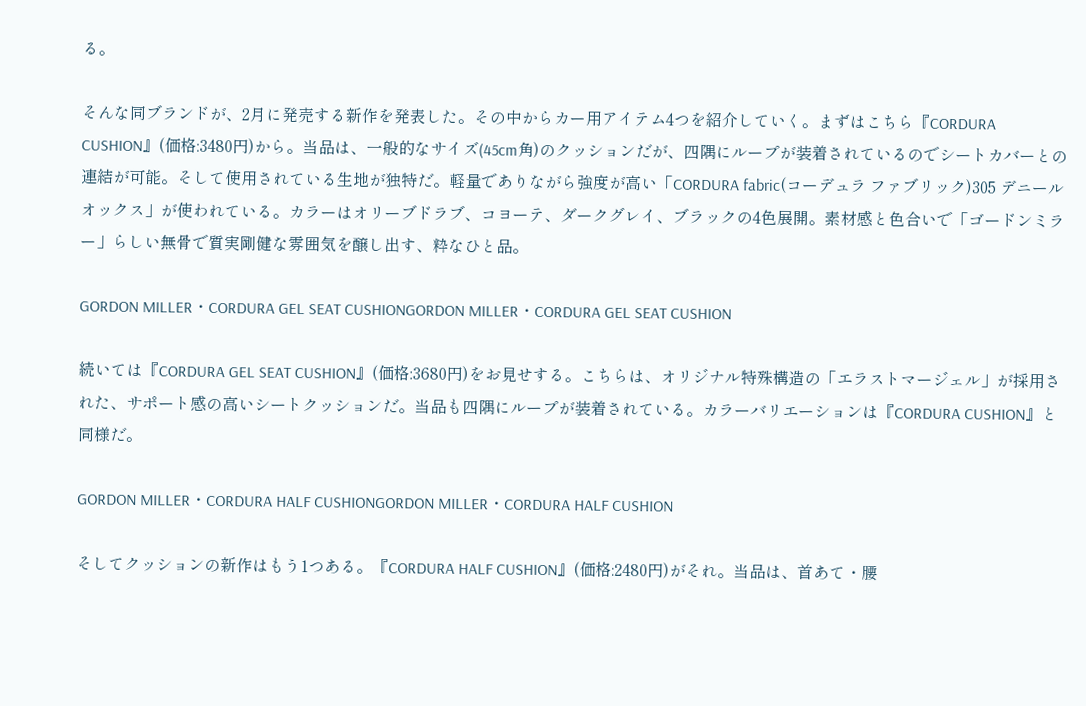る。

そんな同ブランドが、2月に発売する新作を発表した。その中からカー用アイテム4つを紹介していく。まずはこちら『CORDURA CUSHION』(価格:3480円)から。当品は、一般的なサイズ(45cm角)のクッションだが、四隅にループが装着されているのでシートカバーとの連結が可能。そして使用されている生地が独特だ。軽量でありながら強度が高い「CORDURA fabric(コーデュラ ファブリック)305 デニールオックス」が使われている。カラーはオリーブドラブ、コヨーテ、ダークグレイ、ブラックの4色展開。素材感と色合いで「ゴードンミラー」らしい無骨で質実剛健な雰囲気を醸し出す、粋なひと品。

GORDON MILLER・CORDURA GEL SEAT CUSHIONGORDON MILLER・CORDURA GEL SEAT CUSHION

続いては『CORDURA GEL SEAT CUSHION』(価格:3680円)をお見せする。こちらは、オリジナル特殊構造の「エラストマージェル」が採用された、サポート感の高いシートクッションだ。当品も四隅にループが装着されている。カラーバリエーションは『CORDURA CUSHION』と同様だ。

GORDON MILLER・CORDURA HALF CUSHIONGORDON MILLER・CORDURA HALF CUSHION

そしてクッションの新作はもう1つある。『CORDURA HALF CUSHION』(価格:2480円)がそれ。当品は、首あて・腰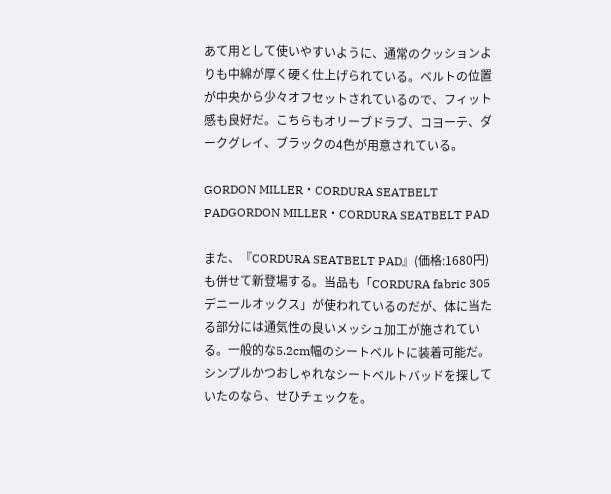あて用として使いやすいように、通常のクッションよりも中綿が厚く硬く仕上げられている。ベルトの位置が中央から少々オフセットされているので、フィット感も良好だ。こちらもオリーブドラブ、コヨーテ、ダークグレイ、ブラックの4色が用意されている。

GORDON MILLER・CORDURA SEATBELT PADGORDON MILLER・CORDURA SEATBELT PAD

また、『CORDURA SEATBELT PAD』(価格:1680円)も併せて新登場する。当品も「CORDURA fabric 305 デニールオックス」が使われているのだが、体に当たる部分には通気性の良いメッシュ加工が施されている。一般的な5.2cm幅のシートベルトに装着可能だ。シンプルかつおしゃれなシートベルトバッドを探していたのなら、せひチェックを。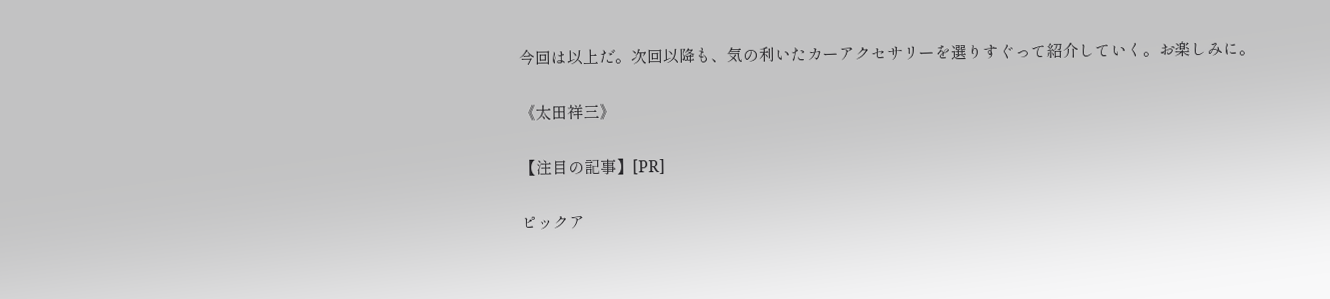今回は以上だ。次回以降も、気の利いたカーアクセサリーを選りすぐって紹介していく。お楽しみに。

《太田祥三》

【注目の記事】[PR]

ピックア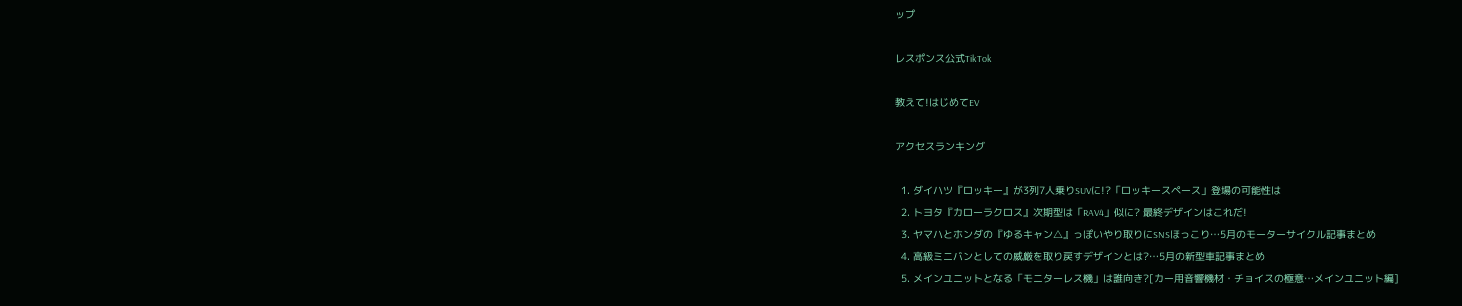ップ

レスポンス公式TikTok

教えて!はじめてEV

アクセスランキング

  1. ダイハツ『ロッキー』が3列7人乗りSUVに!?「ロッキースペース」登場の可能性は
  2. トヨタ『カローラクロス』次期型は「RAV4」似に? 最終デザインはこれだ!
  3. ヤマハとホンダの『ゆるキャン△』っぽいやり取りにSNSほっこり…5月のモーターサイクル記事まとめ
  4. 高級ミニバンとしての威厳を取り戻すデザインとは?…5月の新型車記事まとめ
  5. メインユニットとなる「モニターレス機」は誰向き?[カー用音響機材・チョイスの極意…メインユニット編]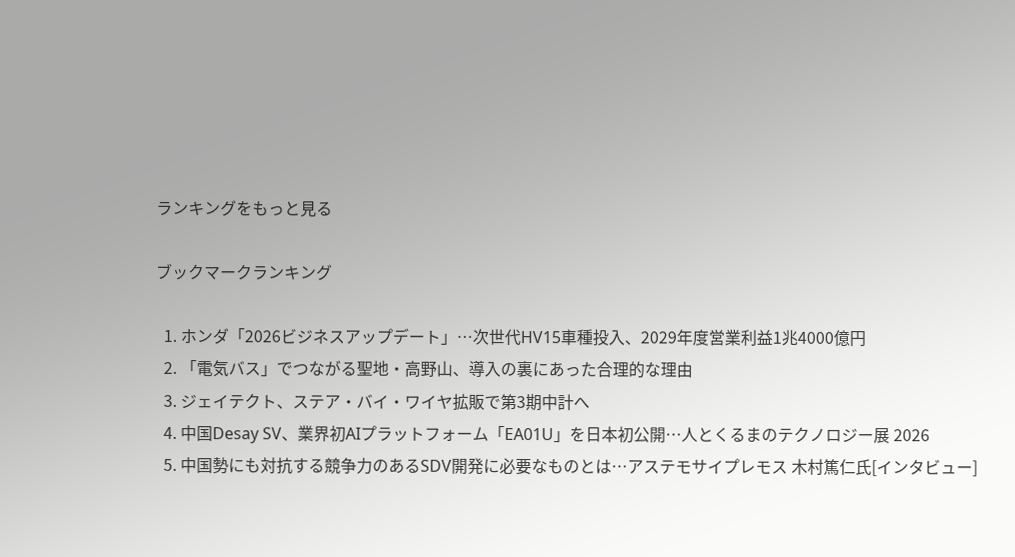ランキングをもっと見る

ブックマークランキング

  1. ホンダ「2026ビジネスアップデート」…次世代HV15車種投入、2029年度営業利益1兆4000億円
  2. 「電気バス」でつながる聖地・高野山、導入の裏にあった合理的な理由
  3. ジェイテクト、ステア・バイ・ワイヤ拡販で第3期中計へ
  4. 中国Desay SV、業界初AIプラットフォーム「EA01U」を日本初公開…人とくるまのテクノロジー展 2026
  5. 中国勢にも対抗する競争力のあるSDV開発に必要なものとは…アステモサイプレモス 木村篤仁氏[インタビュー]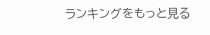ランキングをもっと見る